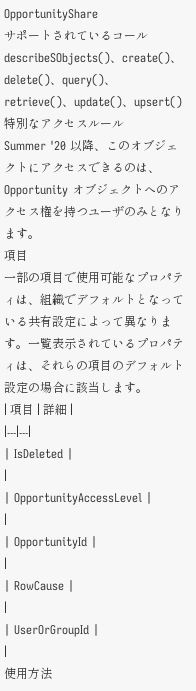OpportunityShare
サポートされているコール
describeSObjects()、create()、delete()、query()、retrieve()、update()、upsert()
特別なアクセスルール
Summer '20 以降、このオブジェクトにアクセスできるのは、Opportunity オブジェクトへのアクセス権を持つユーザのみとなります。
項目
一部の項目で使用可能なプロパティは、組織でデフォルトとなっている共有設定によって異なります。一覧表示されているプロパティは、それらの項目のデフォルト設定の場合に該当します。
| 項目 | 詳細 |
|---|---|
| IsDeleted |
|
| OpportunityAccessLevel |
|
| OpportunityId |
|
| RowCause |
|
| UserOrGroupId |
|
使用方法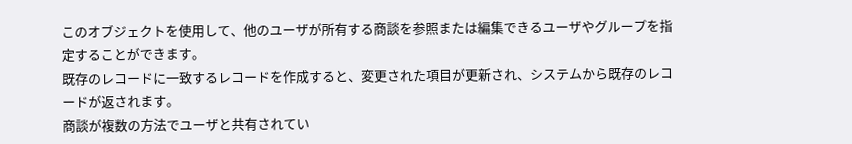このオブジェクトを使用して、他のユーザが所有する商談を参照または編集できるユーザやグループを指定することができます。
既存のレコードに一致するレコードを作成すると、変更された項目が更新され、システムから既存のレコードが返されます。
商談が複数の方法でユーザと共有されてい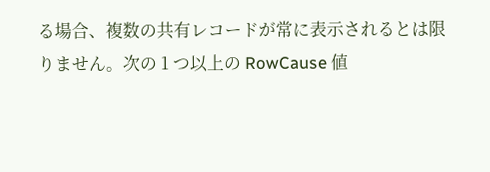る場合、複数の共有レコードが常に表示されるとは限りません。次の 1 つ以上の RowCause 値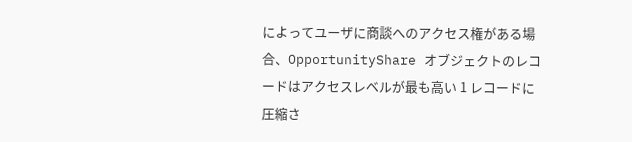によってユーザに商談へのアクセス権がある場合、OpportunityShare オブジェクトのレコードはアクセスレベルが最も高い 1 レコードに圧縮さ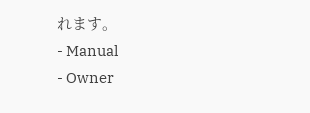れます。
- Manual
- Owner